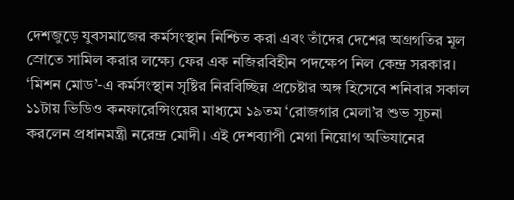দেশজুড়ে যুবসমাজের কর্মসংস্থান নিশ্চিত করা এবং তাঁদের দেশের অগ্রগতির মূল স্রোতে সামিল করার লক্ষ্যে ফের এক নজিরবিহীন পদক্ষেপ নিল কেন্দ্র সরকার। ‘মিশন মোড’-এ কর্মসংস্থান সৃষ্টির নিরবিচ্ছিন্ন প্রচেষ্টার অঙ্গ হিসেবে শনিবার সকাল ১১টায় ভিডিও কনফারেন্সিংয়ের মাধ্যমে ১৯তম ‘রোজগার মেলা’র শুভ সূচনা করলেন প্রধানমন্ত্রী নরেন্দ্র মোদী। এই দেশব্যাপী মেগা নিয়োগ অভিযানের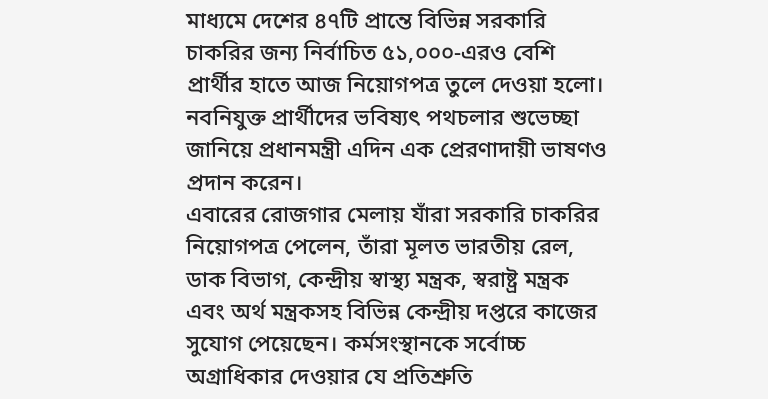মাধ্যমে দেশের ৪৭টি প্রান্তে বিভিন্ন সরকারি চাকরির জন্য নির্বাচিত ৫১,০০০-এরও বেশি প্রার্থীর হাতে আজ নিয়োগপত্র তুলে দেওয়া হলো। নবনিযুক্ত প্রার্থীদের ভবিষ্যৎ পথচলার শুভেচ্ছা জানিয়ে প্রধানমন্ত্রী এদিন এক প্রেরণাদায়ী ভাষণও প্রদান করেন।
এবারের রোজগার মেলায় যাঁরা সরকারি চাকরির নিয়োগপত্র পেলেন, তাঁরা মূলত ভারতীয় রেল, ডাক বিভাগ, কেন্দ্রীয় স্বাস্থ্য মন্ত্রক, স্বরাষ্ট্র মন্ত্রক এবং অর্থ মন্ত্রকসহ বিভিন্ন কেন্দ্রীয় দপ্তরে কাজের সুযোগ পেয়েছেন। কর্মসংস্থানকে সর্বোচ্চ অগ্রাধিকার দেওয়ার যে প্রতিশ্রুতি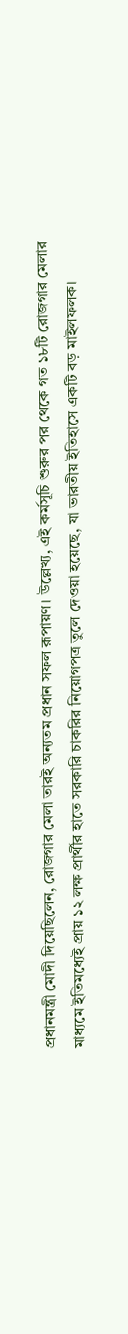প্রধানমন্ত্রী মোদী দিয়েছিলেন, রোজগার মেলা তারই অন্যতম প্রধান সফল রূপায়ণ। উল্লেখ্য, এই কর্মসূচি শুরুর পর থেকে গত ১৮টি রোজগার মেলার মাধ্যমে ইতিমধ্যেই প্রায় ১২ লক্ষ প্রার্থীর হাতে সরকারি চাকরির নিয়োগপত্র তুলে দেওয়া হয়েছে, যা ভারতীয় ইতিহাসে একটি বড় মাইলফলক।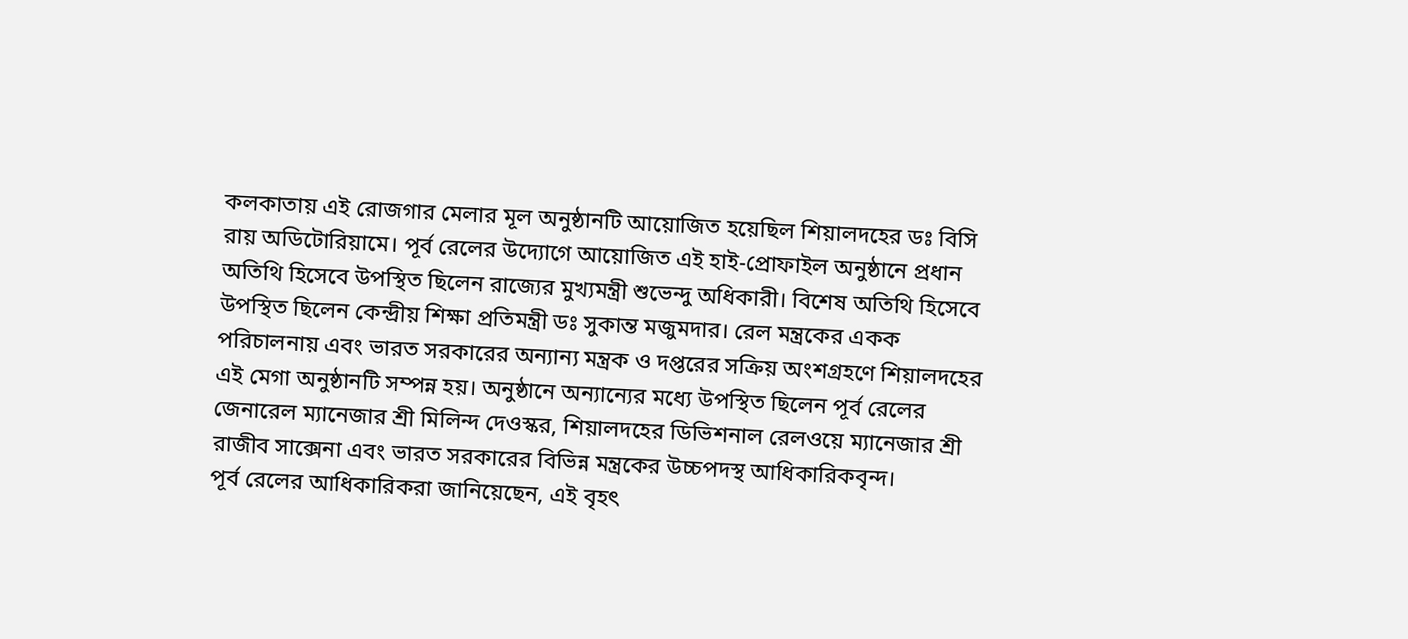কলকাতায় এই রোজগার মেলার মূল অনুষ্ঠানটি আয়োজিত হয়েছিল শিয়ালদহের ডঃ বিসি রায় অডিটোরিয়ামে। পূর্ব রেলের উদ্যোগে আয়োজিত এই হাই-প্রোফাইল অনুষ্ঠানে প্রধান অতিথি হিসেবে উপস্থিত ছিলেন রাজ্যের মুখ্যমন্ত্রী শুভেন্দু অধিকারী। বিশেষ অতিথি হিসেবে উপস্থিত ছিলেন কেন্দ্রীয় শিক্ষা প্রতিমন্ত্রী ডঃ সুকান্ত মজুমদার। রেল মন্ত্রকের একক পরিচালনায় এবং ভারত সরকারের অন্যান্য মন্ত্রক ও দপ্তরের সক্রিয় অংশগ্রহণে শিয়ালদহের এই মেগা অনুষ্ঠানটি সম্পন্ন হয়। অনুষ্ঠানে অন্যান্যের মধ্যে উপস্থিত ছিলেন পূর্ব রেলের জেনারেল ম্যানেজার শ্রী মিলিন্দ দেওস্কর, শিয়ালদহের ডিভিশনাল রেলওয়ে ম্যানেজার শ্রী রাজীব সাক্সেনা এবং ভারত সরকারের বিভিন্ন মন্ত্রকের উচ্চপদস্থ আধিকারিকবৃন্দ।
পূর্ব রেলের আধিকারিকরা জানিয়েছেন, এই বৃহৎ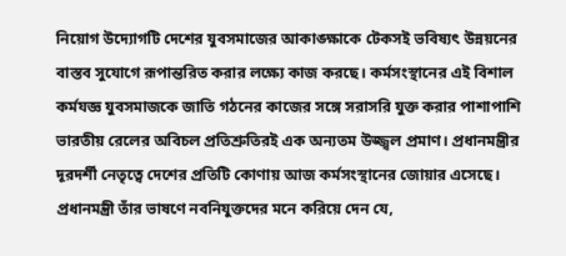নিয়োগ উদ্যোগটি দেশের যুবসমাজের আকাঙ্ক্ষাকে টেকসই ভবিষ্যৎ উন্নয়নের বাস্তব সুযোগে রূপান্তরিত করার লক্ষ্যে কাজ করছে। কর্মসংস্থানের এই বিশাল কর্মযজ্ঞ যুবসমাজকে জাতি গঠনের কাজের সঙ্গে সরাসরি যুক্ত করার পাশাপাশি ভারতীয় রেলের অবিচল প্রতিশ্রুতিরই এক অন্যতম উজ্জ্বল প্রমাণ। প্রধানমন্ত্রীর দূরদর্শী নেতৃত্বে দেশের প্রতিটি কোণায় আজ কর্মসংস্থানের জোয়ার এসেছে।
প্রধানমন্ত্রী তাঁর ভাষণে নবনিযুক্তদের মনে করিয়ে দেন যে,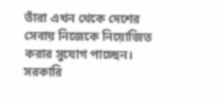তাঁরা এখন থেকে দেশের সেবায় নিজেকে নিয়োজিত করার সুযোগ পাচ্ছেন। সরকারি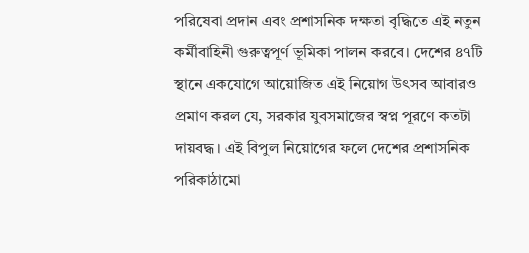পরিষেবা প্রদান এবং প্রশাসনিক দক্ষতা বৃদ্ধিতে এই নতুন কর্মীবাহিনী গুরুত্বপূর্ণ ভূমিকা পালন করবে। দেশের ৪৭টি স্থানে একযোগে আয়োজিত এই নিয়োগ উৎসব আবারও প্রমাণ করল যে, সরকার যুবসমাজের স্বপ্ন পূরণে কতটা দায়বদ্ধ। এই বিপুল নিয়োগের ফলে দেশের প্রশাসনিক পরিকাঠামো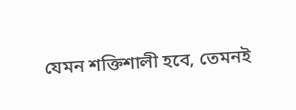যেমন শক্তিশালী হবে, তেমনই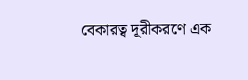বেকারত্ব দূরীকরণে এক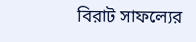বিরাট সাফল্যের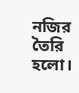নজির তৈরি হলো।